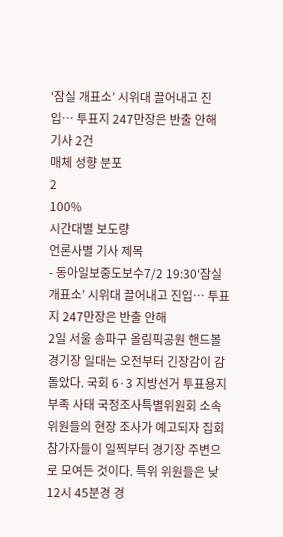‘잠실 개표소’ 시위대 끌어내고 진입… 투표지 247만장은 반출 안해
기사 2건
매체 성향 분포
2
100%
시간대별 보도량
언론사별 기사 제목
- 동아일보중도보수7/2 19:30‘잠실 개표소’ 시위대 끌어내고 진입… 투표지 247만장은 반출 안해
2일 서울 송파구 올림픽공원 핸드볼경기장 일대는 오전부터 긴장감이 감돌았다. 국회 6·3 지방선거 투표용지 부족 사태 국정조사특별위원회 소속 위원들의 현장 조사가 예고되자 집회 참가자들이 일찍부터 경기장 주변으로 모여든 것이다. 특위 위원들은 낮 12시 45분경 경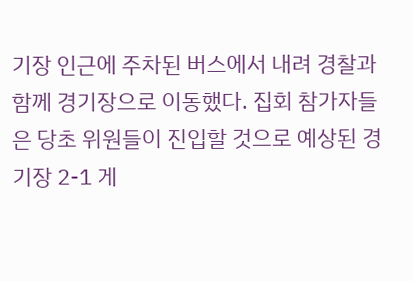기장 인근에 주차된 버스에서 내려 경찰과 함께 경기장으로 이동했다. 집회 참가자들은 당초 위원들이 진입할 것으로 예상된 경기장 2-1 게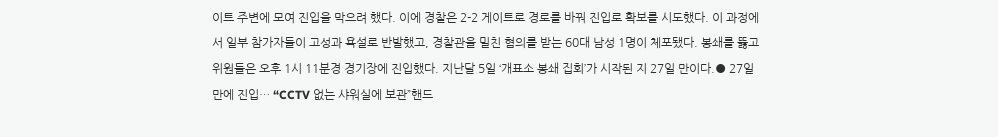이트 주변에 모여 진입을 막으려 했다. 이에 경찰은 2-2 게이트로 경로를 바꿔 진입로 확보를 시도했다. 이 과정에서 일부 참가자들이 고성과 욕설로 반발했고, 경찰관을 밀친 혐의를 받는 60대 남성 1명이 체포됐다. 봉쇄를 뚫고 위원들은 오후 1시 11분경 경기장에 진입했다. 지난달 5일 ‘개표소 봉쇄 집회’가 시작된 지 27일 만이다.● 27일 만에 진입… “CCTV 없는 샤워실에 보관”핸드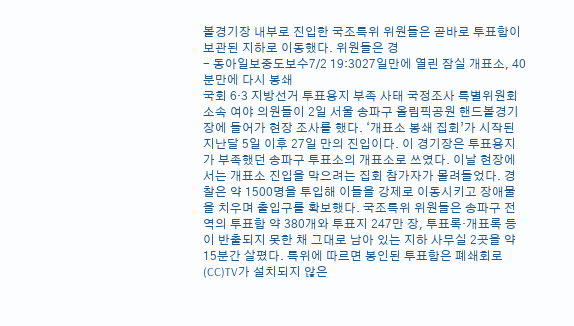볼경기장 내부로 진입한 국조특위 위원들은 곧바로 투표함이 보관된 지하로 이동했다. 위원들은 경
- 동아일보중도보수7/2 19:3027일만에 열린 잠실 개표소, 40분만에 다시 봉쇄
국회 6·3 지방선거 투표용지 부족 사태 국정조사 특별위원회 소속 여야 의원들이 2일 서울 송파구 올림픽공원 핸드볼경기장에 들어가 현장 조사를 했다. ‘개표소 봉쇄 집회’가 시작된 지난달 5일 이후 27일 만의 진입이다. 이 경기장은 투표용지가 부족했던 송파구 투표소의 개표소로 쓰였다. 이날 현장에서는 개표소 진입을 막으려는 집회 참가자가 몰려들었다. 경찰은 약 1500명을 투입해 이들을 강제로 이동시키고 장애물을 치우며 출입구를 확보했다. 국조특위 위원들은 송파구 전역의 투표함 약 380개와 투표지 247만 장, 투표록·개표록 등이 반출되지 못한 채 그대로 남아 있는 지하 사무실 2곳을 약 15분간 살폈다. 특위에 따르면 봉인된 투표함은 폐쇄회로(CC)TV가 설치되지 않은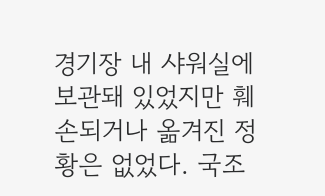경기장 내 샤워실에 보관돼 있었지만 훼손되거나 옮겨진 정황은 없었다. 국조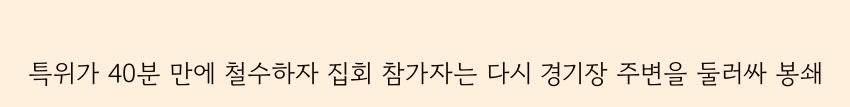특위가 40분 만에 철수하자 집회 참가자는 다시 경기장 주변을 둘러싸 봉쇄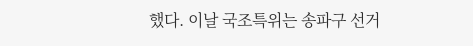했다. 이날 국조특위는 송파구 선거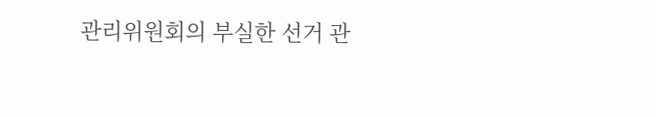관리위원회의 부실한 선거 관